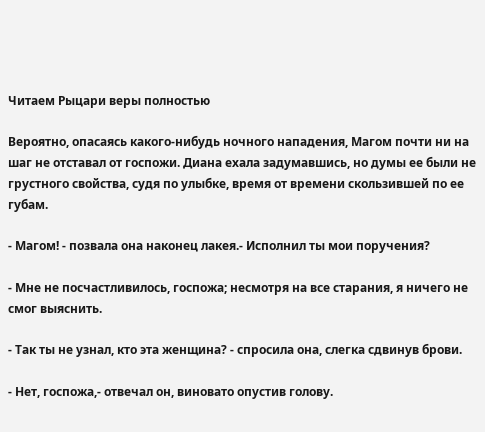Читаем Рыцари веры полностью

Вероятно, опасаясь какого-нибудь ночного нападения, Магом почти ни на шаг не отставал от госпожи. Диана ехала задумавшись, но думы ее были не грустного свойства, судя по улыбке, время от времени скользившей по ее губам.

- Магом! - позвала она наконец лакея.- Исполнил ты мои поручения?

- Мне не посчастливилось, госпожа; несмотря на все старания, я ничего не смог выяснить.

- Так ты не узнал, кто эта женщина? - спросила она, слегка сдвинув брови.

- Нет, госпожа,- отвечал он, виновато опустив голову.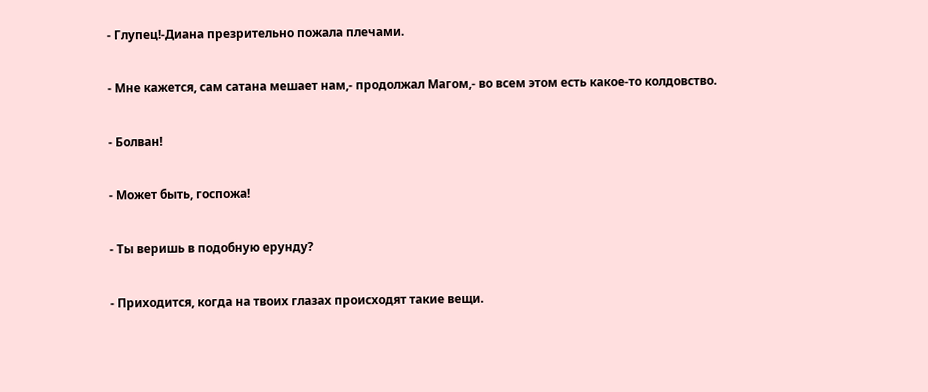- Глупец!-Диана презрительно пожала плечами.

- Мне кажется, сам сатана мешает нам,- продолжал Магом,- во всем этом есть какое-то колдовство.

- Болван!

- Может быть, госпожа!

- Ты веришь в подобную ерунду?

- Приходится, когда на твоих глазах происходят такие вещи.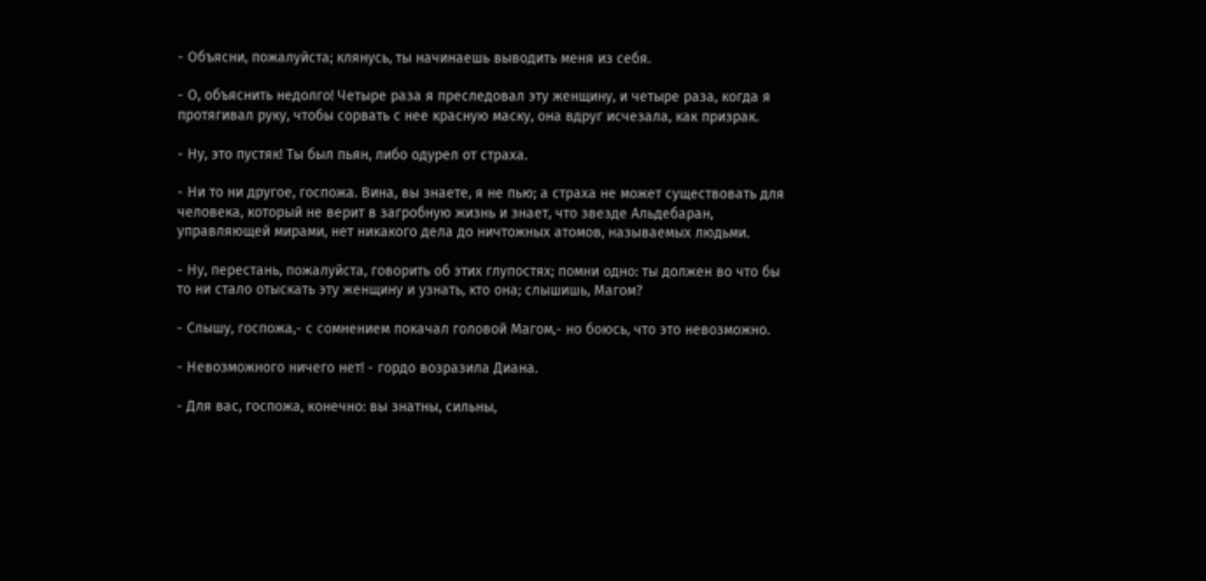- Объясни, пожалуйста; клянусь, ты начинаешь выводить меня из себя.

- О, объяснить недолго! Четыре раза я преследовал эту женщину, и четыре раза, когда я протягивал руку, чтобы сорвать с нее красную маску, она вдруг исчезала, как призрак.

- Ну, это пустяк! Ты был пьян, либо одурел от страха.

- Ни то ни другое, госпожа. Вина, вы знаете, я не пью; а страха не может существовать для человека, который не верит в загробную жизнь и знает, что звезде Альдебаран, управляющей мирами, нет никакого дела до ничтожных атомов, называемых людьми.

- Ну, перестань, пожалуйста, говорить об этих глупостях; помни одно: ты должен во что бы то ни стало отыскать эту женщину и узнать, кто она; слышишь, Магом?

- Слышу, госпожа,- с сомнением покачал головой Магом,- но боюсь, что это невозможно.

- Невозможного ничего нет! - гордо возразила Диана.

- Для вас, госпожа, конечно: вы знатны, сильны,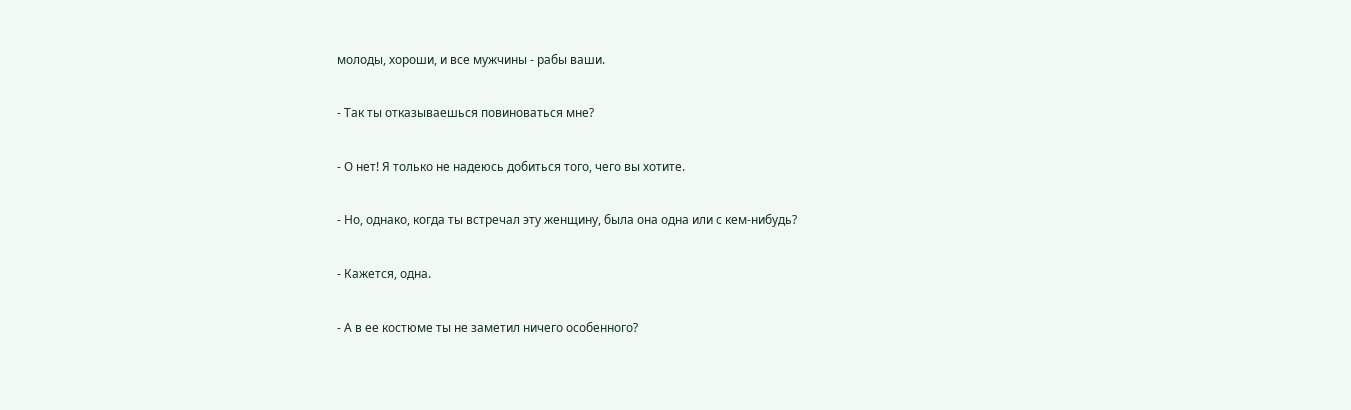молоды, хороши, и все мужчины - рабы ваши.

- Так ты отказываешься повиноваться мне?

- О нет! Я только не надеюсь добиться того, чего вы хотите.

- Но, однако, когда ты встречал эту женщину, была она одна или с кем-нибудь?

- Кажется, одна.

- А в ее костюме ты не заметил ничего особенного?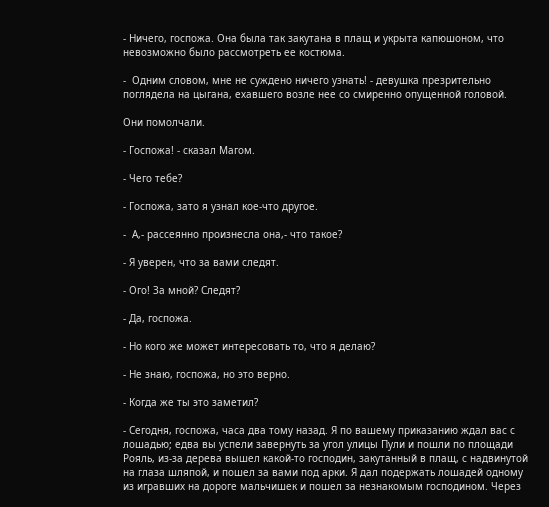- Ничего, госпожа. Она была так закутана в плащ и укрыта капюшоном, что невозможно было рассмотреть ее костюма.

-  Одним словом, мне не суждено ничего узнать! - девушка презрительно поглядела на цыгана, ехавшего возле нее со смиренно опущенной головой.

Они помолчали.

- Госпожа! - сказал Магом.

- Чего тебе?

- Госпожа, зато я узнал кое-что другое.

-  А,- рассеянно произнесла она,- что такое?

- Я уверен, что за вами следят.

- Ого! За мной? Следят?

- Да, госпожа.

- Но кого же может интересовать то, что я делаю?

- Не знаю, госпожа, но это верно.

- Когда же ты это заметил?

- Сегодня, госпожа, часа два тому назад. Я по вашему приказанию ждал вас с лошадью; едва вы успели завернуть за угол улицы Пули и пошли по площади Рояль, из-за дерева вышел какой-то господин, закутанный в плащ, с надвинутой на глаза шляпой, и пошел за вами под арки. Я дал подержать лошадей одному из игравших на дороге мальчишек и пошел за незнакомым господином. Через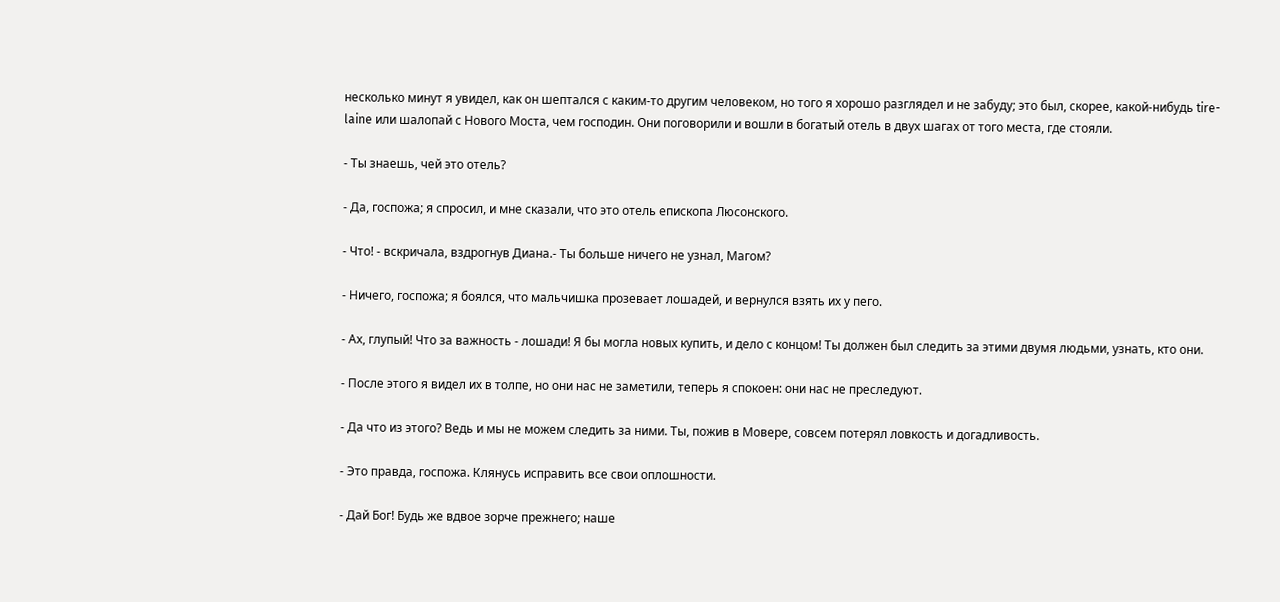несколько минут я увидел, как он шептался с каким-то другим человеком, но того я хорошо разглядел и не забуду; это был, скорее, какой-нибудь tire-laine или шалопай с Нового Моста, чем господин. Они поговорили и вошли в богатый отель в двух шагах от того места, где стояли.

- Ты знаешь, чей это отель?

- Да, госпожа; я спросил, и мне сказали, что это отель епископа Люсонского.

- Что! - вскричала, вздрогнув Диана.- Ты больше ничего не узнал, Магом?

- Ничего, госпожа; я боялся, что мальчишка прозевает лошадей, и вернулся взять их у пего.

- Ах, глупый! Что за важность - лошади! Я бы могла новых купить, и дело с концом! Ты должен был следить за этими двумя людьми, узнать, кто они.

- После этого я видел их в толпе, но они нас не заметили, теперь я спокоен: они нас не преследуют.

- Да что из этого? Ведь и мы не можем следить за ними. Ты, пожив в Мовере, совсем потерял ловкость и догадливость.

- Это правда, госпожа. Клянусь исправить все свои оплошности.

- Дай Бог! Будь же вдвое зорче прежнего; наше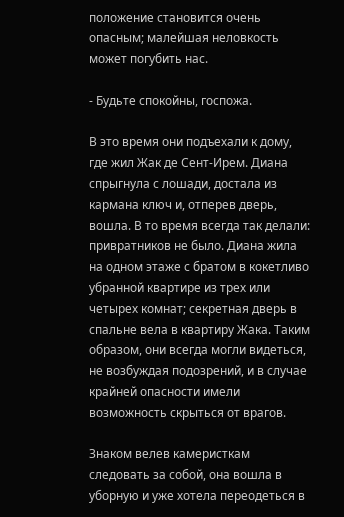положение становится очень опасным; малейшая неловкость может погубить нас.

- Будьте спокойны, госпожа.

В это время они подъехали к дому, где жил Жак де Сент-Ирем. Диана спрыгнула с лошади, достала из кармана ключ и, отперев дверь, вошла. В то время всегда так делали: привратников не было. Диана жила на одном этаже с братом в кокетливо убранной квартире из трех или четырех комнат; секретная дверь в спальне вела в квартиру Жака. Таким образом, они всегда могли видеться, не возбуждая подозрений, и в случае крайней опасности имели возможность скрыться от врагов.

Знаком велев камеристкам следовать за собой, она вошла в уборную и уже хотела переодеться в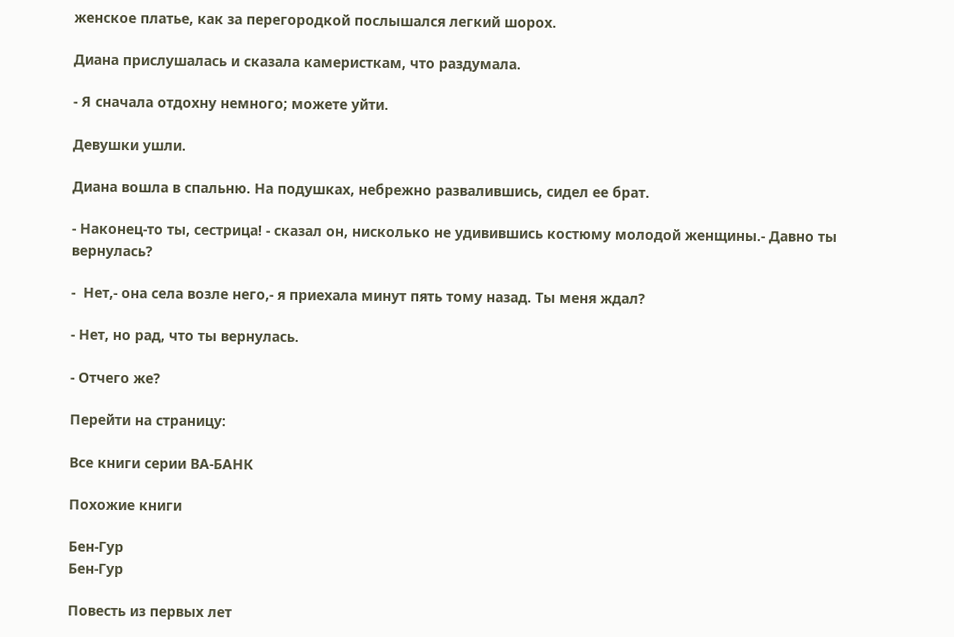женское платье, как за перегородкой послышался легкий шорох.

Диана прислушалась и сказала камеристкам, что раздумала.

- Я сначала отдохну немного; можете уйти.

Девушки ушли.

Диана вошла в спальню. На подушках, небрежно развалившись, сидел ее брат.

- Наконец-то ты, сестрица! - сказал он, нисколько не удивившись костюму молодой женщины.- Давно ты вернулась?

-  Нет,- она села возле него,- я приехала минут пять тому назад. Ты меня ждал?

- Нет, но рад, что ты вернулась.

- Отчего же?

Перейти на страницу:

Все книги серии ВА-БАНК

Похожие книги

Бен-Гур
Бен-Гур

Повесть из первых лет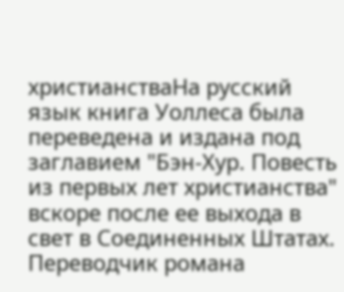христианстваНа русский язык книга Уоллеса была переведена и издана под заглавием "Бэн-Хур. Повесть из первых лет христианства" вскоре после ее выхода в свет в Соединенных Штатах. Переводчик романа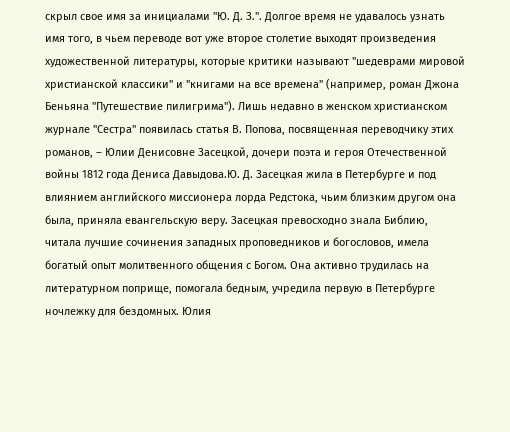скрыл свое имя за инициалами "Ю. Д. З.". Долгое время не удавалось узнать имя того, в чьем переводе вот уже второе столетие выходят произведения художественной литературы, которые критики называют "шедеврами мировой христианской классики" и "книгами на все времена" (например, роман Джона Беньяна "Путешествие пилигрима"). Лишь недавно в женском христианском журнале "Сестра" появилась статья В. Попова, посвященная переводчику этих романов, – Юлии Денисовне Засецкой, дочери поэта и героя Отечественной войны 1812 года Дениса Давыдова.Ю. Д. Засецкая жила в Петербурге и под влиянием английского миссионера лорда Редстока, чьим близким другом она была, приняла евангельскую веру. Засецкая превосходно знала Библию, читала лучшие сочинения западных проповедников и богословов, имела богатый опыт молитвенного общения с Богом. Она активно трудилась на литературном поприще, помогала бедным, учредила первую в Петербурге ночлежку для бездомных. Юлия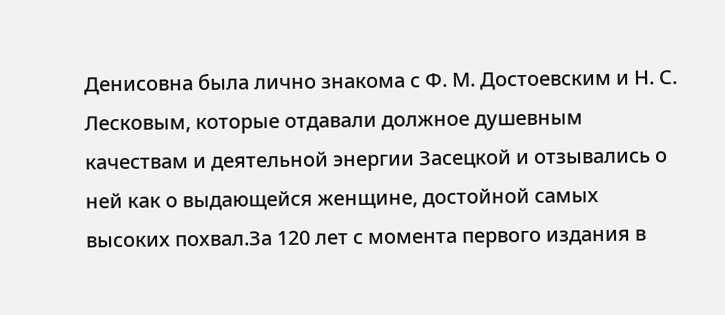Денисовна была лично знакома с Ф. М. Достоевским и Н. С. Лесковым, которые отдавали должное душевным качествам и деятельной энергии Засецкой и отзывались о ней как о выдающейся женщине, достойной самых высоких похвал.За 120 лет с момента первого издания в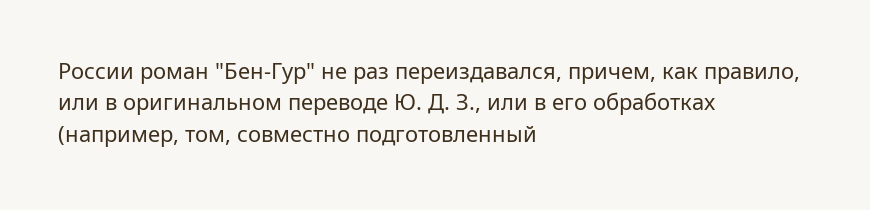России роман "Бен-Гур" не раз переиздавался, причем, как правило, или в оригинальном переводе Ю. Д. З., или в его обработках (например, том, совместно подготовленный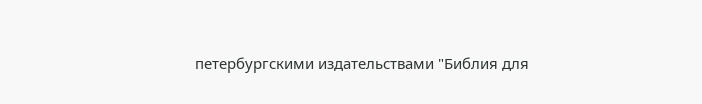петербургскими издательствами "Библия для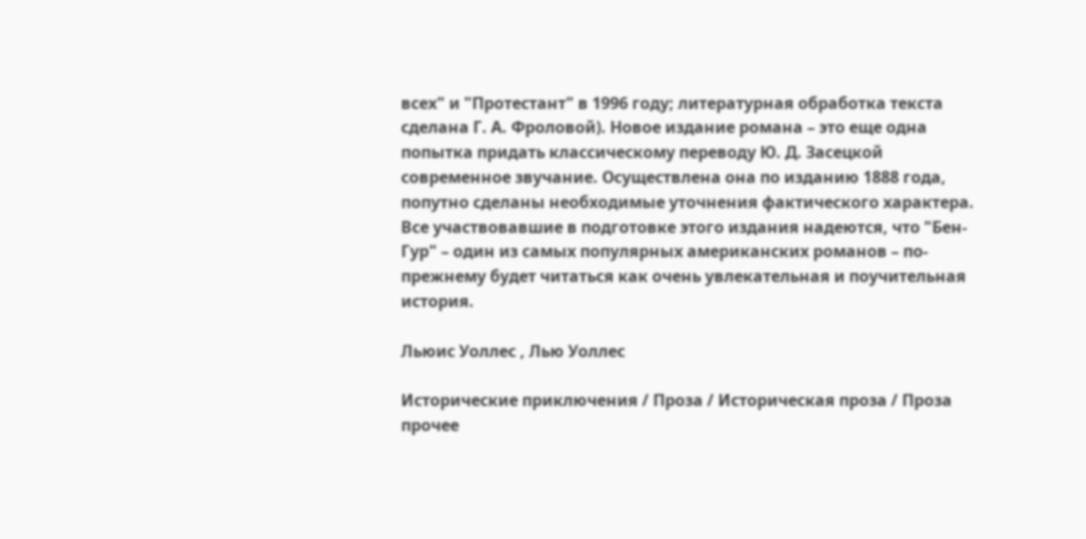всех" и "Протестант" в 1996 году; литературная обработка текста сделана Г. А. Фроловой). Новое издание романа – это еще одна попытка придать классическому переводу Ю. Д. Засецкой современное звучание. Осуществлена она по изданию 1888 года, попутно сделаны необходимые уточнения фактического характера. Все участвовавшие в подготовке этого издания надеются, что "Бен-Гур" – один из самых популярных американских романов – по-прежнему будет читаться как очень увлекательная и поучительная история.

Льюис Уоллес , Лью Уоллес

Исторические приключения / Проза / Историческая проза / Проза прочее